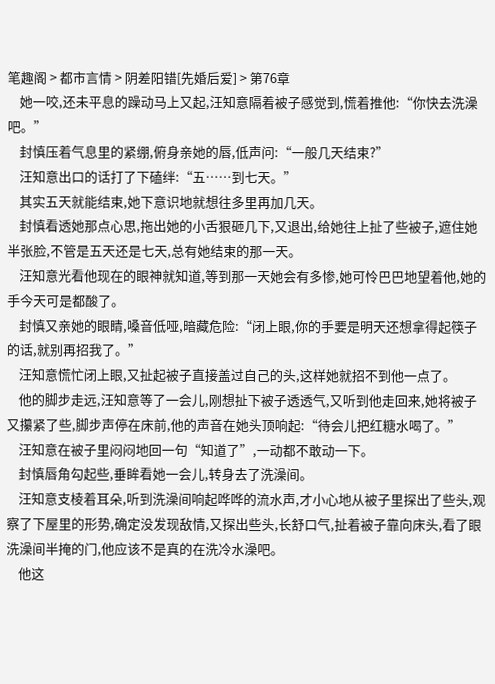笔趣阁 > 都市言情 > 阴差阳错[先婚后爱] > 第76章
    她一咬,还未平息的躁动马上又起,汪知意隔着被子感觉到,慌着推他:“你快去洗澡吧。”
    封慎压着气息里的紧绷,俯身亲她的唇,低声问:“一般几天结束?”
    汪知意出口的话打了下磕绊:“五……到七天。”
    其实五天就能结束,她下意识地就想往多里再加几天。
    封慎看透她那点心思,拖出她的小舌狠砸几下,又退出,给她往上扯了些被子,遮住她半张脸,不管是五天还是七天,总有她结束的那一天。
    汪知意光看他现在的眼神就知道,等到那一天她会有多惨,她可怜巴巴地望着他,她的手今天可是都酸了。
    封慎又亲她的眼睛,嗓音低哑,暗藏危险:“闭上眼,你的手要是明天还想拿得起筷子的话,就别再招我了。”
    汪知意慌忙闭上眼,又扯起被子直接盖过自己的头,这样她就招不到他一点了。
    他的脚步走远,汪知意等了一会儿,刚想扯下被子透透气,又听到他走回来,她将被子又攥紧了些,脚步声停在床前,他的声音在她头顶响起:“待会儿把红糖水喝了。”
    汪知意在被子里闷闷地回一句“知道了”,一动都不敢动一下。
    封慎唇角勾起些,垂眸看她一会儿,转身去了洗澡间。
    汪知意支棱着耳朵,听到洗澡间响起哗哗的流水声,才小心地从被子里探出了些头,观察了下屋里的形势,确定没发现敌情,又探出些头,长舒口气,扯着被子靠向床头,看了眼洗澡间半掩的门,他应该不是真的在洗冷水澡吧。
    他这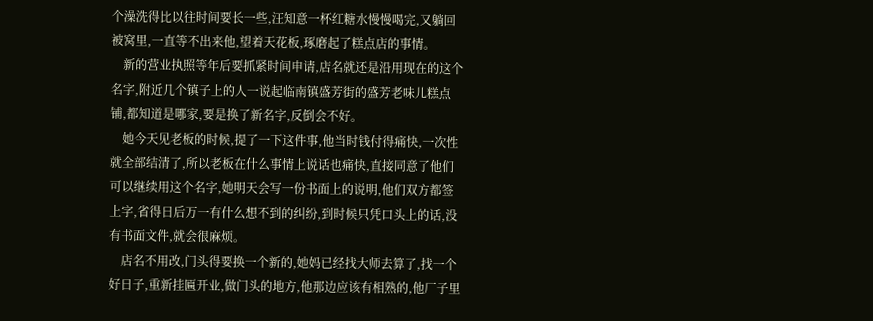个澡洗得比以往时间要长一些,汪知意一杯红糖水慢慢喝完,又躺回被窝里,一直等不出来他,望着天花板,琢磨起了糕点店的事情。
    新的营业执照等年后要抓紧时间申请,店名就还是沿用现在的这个名字,附近几个镇子上的人一说起临南镇盛芳街的盛芳老味儿糕点铺,都知道是哪家,要是换了新名字,反倒会不好。
    她今天见老板的时候,提了一下这件事,他当时钱付得痛快,一次性就全部结清了,所以老板在什么事情上说话也痛快,直接同意了他们可以继续用这个名字,她明天会写一份书面上的说明,他们双方都签上字,省得日后万一有什么想不到的纠纷,到时候只凭口头上的话,没有书面文件,就会很麻烦。
    店名不用改,门头得要换一个新的,她妈已经找大师去算了,找一个好日子,重新挂匾开业,做门头的地方,他那边应该有相熟的,他厂子里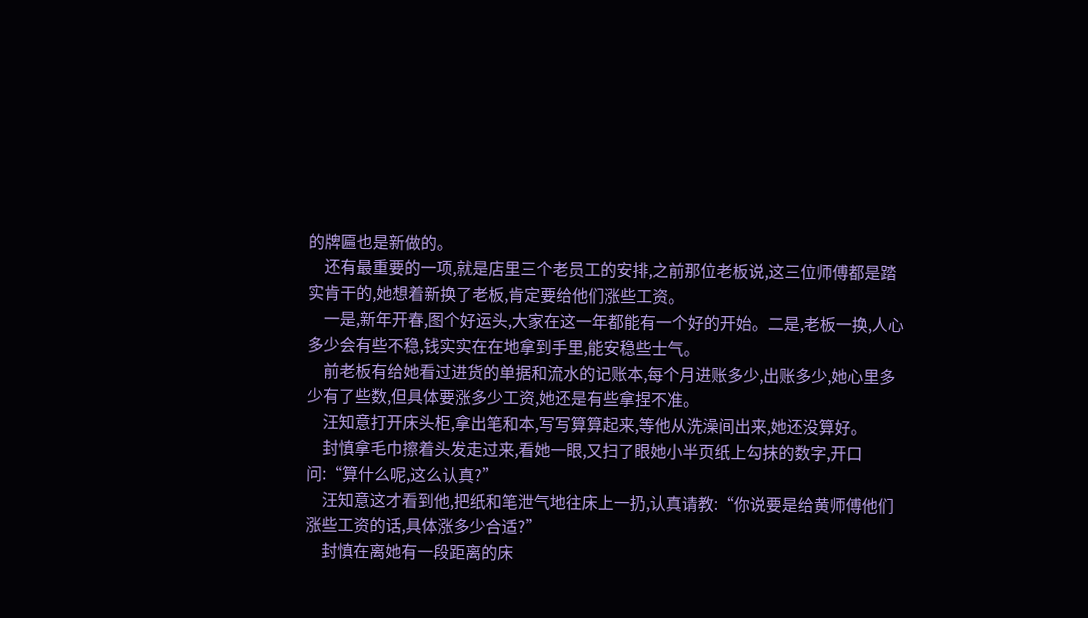的牌匾也是新做的。
    还有最重要的一项,就是店里三个老员工的安排,之前那位老板说,这三位师傅都是踏实肯干的,她想着新换了老板,肯定要给他们涨些工资。
    一是,新年开春,图个好运头,大家在这一年都能有一个好的开始。二是,老板一换,人心多少会有些不稳,钱实实在在地拿到手里,能安稳些士气。
    前老板有给她看过进货的单据和流水的记账本,每个月进账多少,出账多少,她心里多少有了些数,但具体要涨多少工资,她还是有些拿捏不准。
    汪知意打开床头柜,拿出笔和本,写写算算起来,等他从洗澡间出来,她还没算好。
    封慎拿毛巾擦着头发走过来,看她一眼,又扫了眼她小半页纸上勾抹的数字,开口问:“算什么呢,这么认真?”
    汪知意这才看到他,把纸和笔泄气地往床上一扔,认真请教:“你说要是给黄师傅他们涨些工资的话,具体涨多少合适?”
    封慎在离她有一段距离的床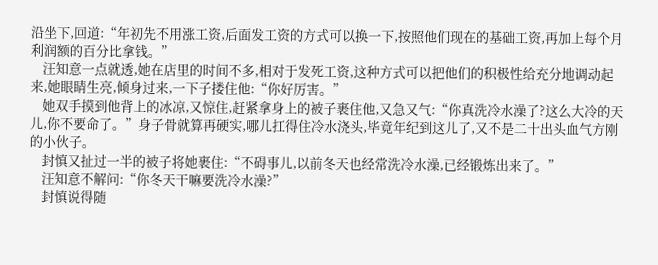沿坐下,回道:“年初先不用涨工资,后面发工资的方式可以换一下,按照他们现在的基础工资,再加上每个月利润额的百分比拿钱。”
    汪知意一点就透,她在店里的时间不多,相对于发死工资,这种方式可以把他们的积极性给充分地调动起来,她眼睛生亮,倾身过来,一下子搂住他:“你好厉害。”
    她双手摸到他背上的冰凉,又惊住,赶紧拿身上的被子裹住他,又急又气:“你真洗冷水澡了?这么大冷的天儿,你不要命了。”身子骨就算再硬实,哪儿扛得住冷水浇头,毕竟年纪到这儿了,又不是二十出头血气方刚的小伙子。
    封慎又扯过一半的被子将她裹住:“不碍事儿,以前冬天也经常洗冷水澡,已经锻炼出来了。”
    汪知意不解问:“你冬天干嘛要洗冷水澡?”
    封慎说得随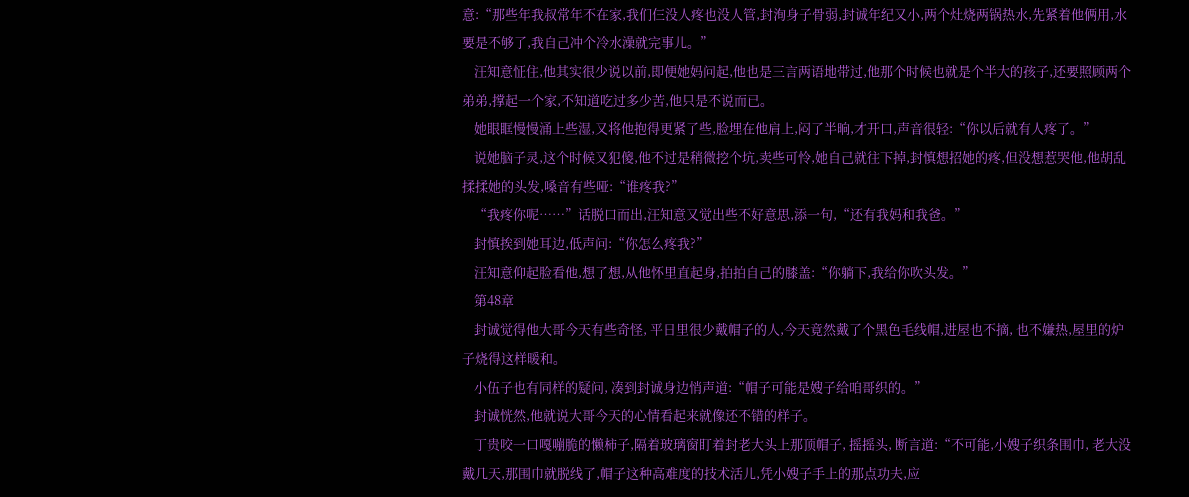意:“那些年我叔常年不在家,我们仨没人疼也没人管,封洵身子骨弱,封诚年纪又小,两个灶烧两锅热水,先紧着他俩用,水要是不够了,我自己冲个冷水澡就完事儿。”
    汪知意怔住,他其实很少说以前,即便她妈问起,他也是三言两语地带过,他那个时候也就是个半大的孩子,还要照顾两个弟弟,撑起一个家,不知道吃过多少苦,他只是不说而已。
    她眼眶慢慢涌上些湿,又将他抱得更紧了些,脸埋在他肩上,闷了半晌,才开口,声音很轻:“你以后就有人疼了。”
    说她脑子灵,这个时候又犯傻,他不过是稍微挖个坑,卖些可怜,她自己就往下掉,封慎想招她的疼,但没想惹哭他,他胡乱揉揉她的头发,嗓音有些哑:“谁疼我?”
    “我疼你呢……”话脱口而出,汪知意又觉出些不好意思,添一句,“还有我妈和我爸。”
    封慎挨到她耳边,低声问:“你怎么疼我?”
    汪知意仰起脸看他,想了想,从他怀里直起身,拍拍自己的膝盖:“你躺下,我给你吹头发。”
    第48章
    封诚觉得他大哥今天有些奇怪, 平日里很少戴帽子的人,今天竟然戴了个黑色毛线帽,进屋也不摘, 也不嫌热,屋里的炉子烧得这样暖和。
    小伍子也有同样的疑问, 凑到封诚身边悄声道:“帽子可能是嫂子给咱哥织的。”
    封诚恍然,他就说大哥今天的心情看起来就像还不错的样子。
    丁贵咬一口嘎嘣脆的懒柿子,隔着玻璃窗盯着封老大头上那顶帽子, 摇摇头, 断言道:“不可能,小嫂子织条围巾, 老大没戴几天,那围巾就脱线了,帽子这种高难度的技术活儿,凭小嫂子手上的那点功夫,应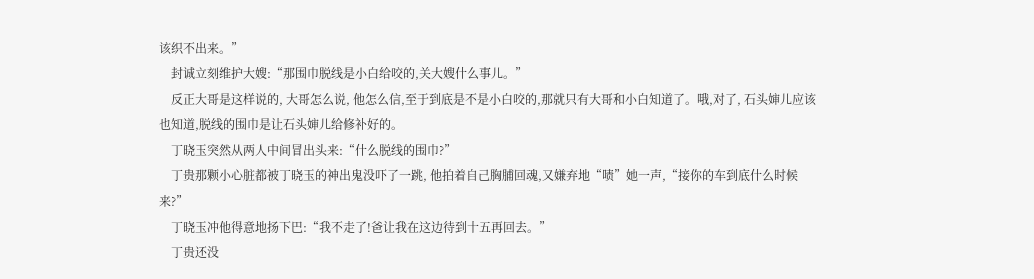该织不出来。”
    封诚立刻维护大嫂:“那围巾脱线是小白给咬的,关大嫂什么事儿。”
    反正大哥是这样说的, 大哥怎么说, 他怎么信,至于到底是不是小白咬的,那就只有大哥和小白知道了。哦,对了, 石头婶儿应该也知道,脱线的围巾是让石头婶儿给修补好的。
    丁晓玉突然从两人中间冒出头来:“什么脱线的围巾?”
    丁贵那颗小心脏都被丁晓玉的神出鬼没吓了一跳, 他拍着自己胸脯回魂,又嫌弃地“啧”她一声,“接你的车到底什么时候来?”
    丁晓玉冲他得意地扬下巴:“我不走了!爸让我在这边待到十五再回去。”
    丁贵还没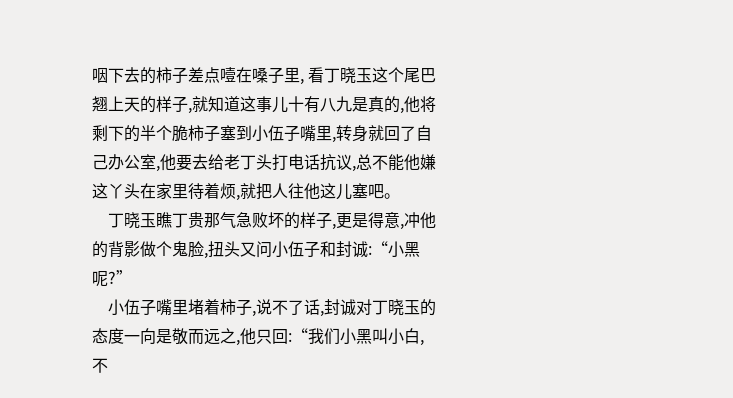咽下去的柿子差点噎在嗓子里, 看丁晓玉这个尾巴翘上天的样子,就知道这事儿十有八九是真的,他将剩下的半个脆柿子塞到小伍子嘴里,转身就回了自己办公室,他要去给老丁头打电话抗议,总不能他嫌这丫头在家里待着烦,就把人往他这儿塞吧。
    丁晓玉瞧丁贵那气急败坏的样子,更是得意,冲他的背影做个鬼脸,扭头又问小伍子和封诚:“小黑呢?”
    小伍子嘴里堵着柿子,说不了话,封诚对丁晓玉的态度一向是敬而远之,他只回:“我们小黑叫小白,不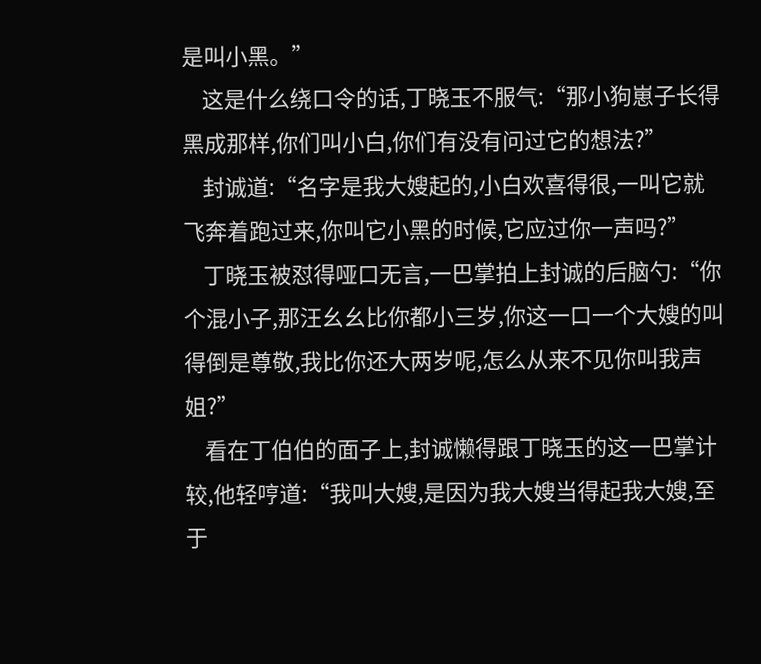是叫小黑。”
    这是什么绕口令的话,丁晓玉不服气:“那小狗崽子长得黑成那样,你们叫小白,你们有没有问过它的想法?”
    封诚道:“名字是我大嫂起的,小白欢喜得很,一叫它就飞奔着跑过来,你叫它小黑的时候,它应过你一声吗?”
    丁晓玉被怼得哑口无言,一巴掌拍上封诚的后脑勺:“你个混小子,那汪幺幺比你都小三岁,你这一口一个大嫂的叫得倒是尊敬,我比你还大两岁呢,怎么从来不见你叫我声姐?”
    看在丁伯伯的面子上,封诚懒得跟丁晓玉的这一巴掌计较,他轻哼道:“我叫大嫂,是因为我大嫂当得起我大嫂,至于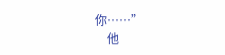你……”
    他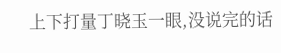上下打量丁晓玉一眼,没说完的话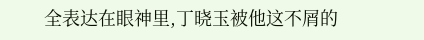全表达在眼神里,丁晓玉被他这不屑的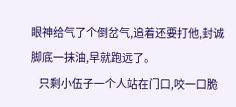眼神给气了个倒岔气,追着还要打他,封诚脚底一抹油,早就跑远了。
    只剩小伍子一个人站在门口,咬一口脆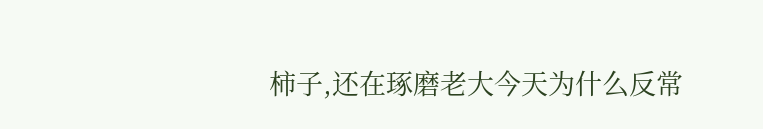柿子,还在琢磨老大今天为什么反常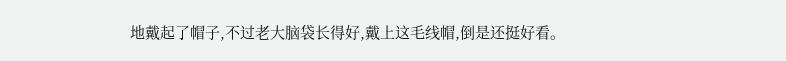地戴起了帽子,不过老大脑袋长得好,戴上这毛线帽,倒是还挺好看。